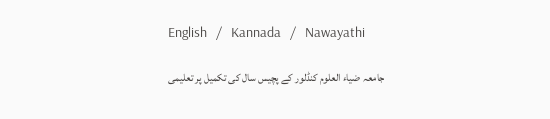English   /   Kannada   /   Nawayathi

جامعہ ضیاء العلوم کنڈلور کے پچیس سال کی تکمیل پر تعلیمی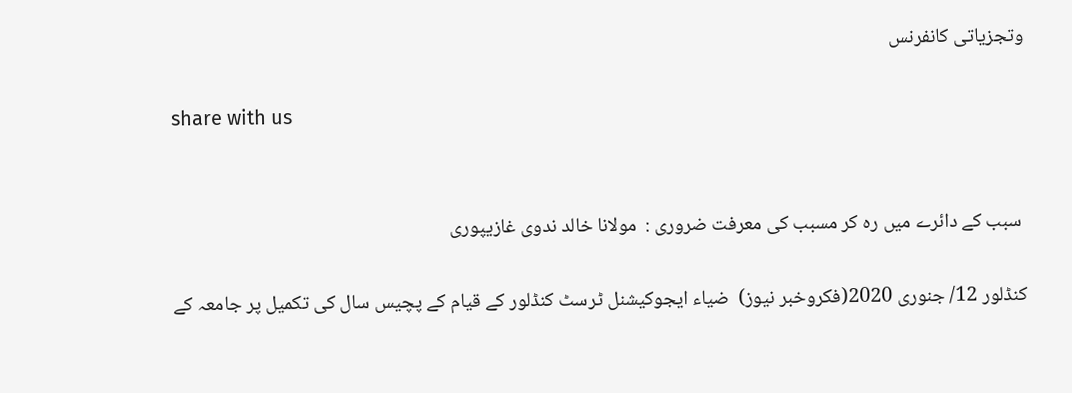وتجزیاتی کانفرنس

share with us


 سبب کے دائرے میں رہ کر مسبب کی معرفت ضروری :  مولانا خالد ندوی غازیپوری

کنڈلور 12/ جنوری 2020(فکروخبر نیوز)  ضیاء ایجوکیشنل ٹرسٹ کنڈلور کے قیام کے پچیس سال کی تکمیل پر جامعہ کے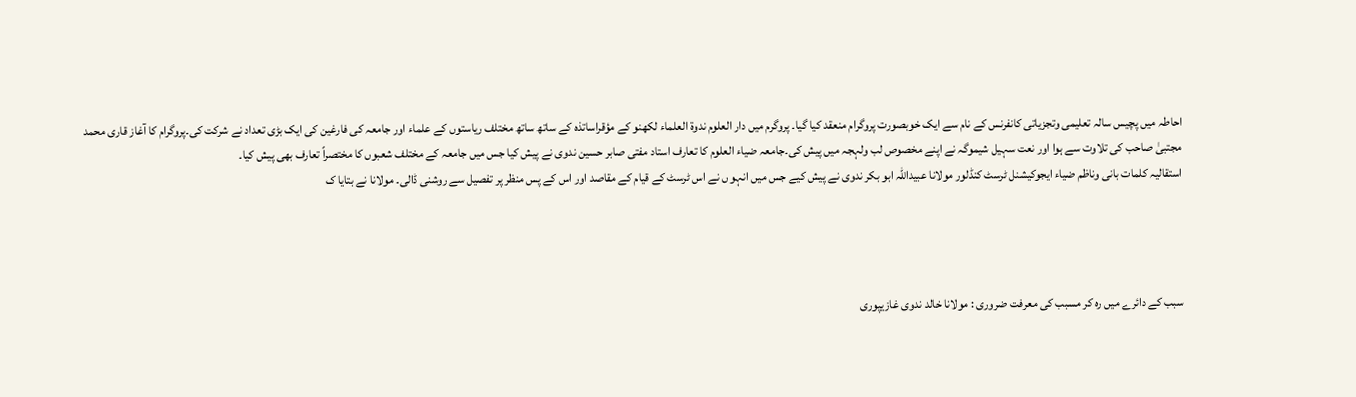احاطہ میں پچیس سالہ تعلیمی وتجزیاتی کانفرنس کے نام سے ایک خوبصورت پروگرام منعقد کیا گیا۔ پروگرم میں دار العلوم ندوۃ العلماء لکھنو کے مؤقراساتذہ کے ساتھ ساتھ مختلف ریاستوں کے علماء اور جامعہ کی فارغین کی ایک بڑی تعداد نے شرکت کی۔پروگرام کا آغاز قاری محمد مجتبیٰ صاحب کی تلاوت سے ہوا اور نعت سہیل شیموگہ نے اپنے مخصوص لب ولہجہ میں پیش کی۔جامعہ ضیاء العلوم کا تعارف استاد مفتی صابر حسین ندوی نے پیش کیا جس میں جامعہ کے مختلف شعبوں کا مختصراً تعارف بھی پیش کیا۔
استقالیہ کلمات بانی وناظم ضیاء ایجوکیشنل ٹرسٹ کنڈلور مولانا عبیداللہ ابو بکر ندوی نے پیش کیے جس میں انہو ں نے اس ٹرسٹ کے قیام کے مقاصد اور اس کے پس منظر پر تفصیل سے روشنی ڈالی۔ مولانا نے بتایا ک




سبب کے دائرے میں رہ کر مسبب کی معرفت ضروری : مولانا خالد ندوی غازیپوری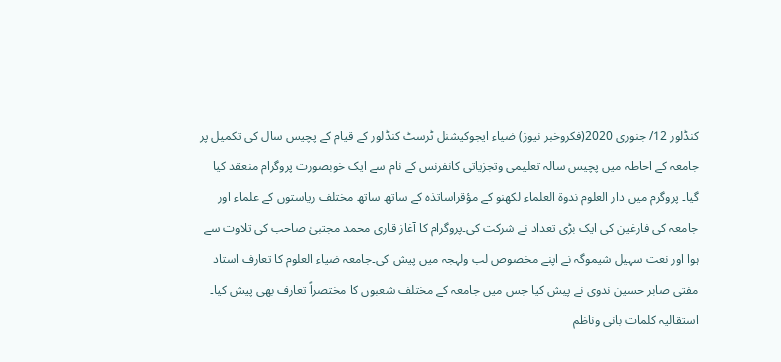کنڈلور 12/ جنوری 2020(فکروخبر نیوز) ضیاء ایجوکیشنل ٹرسٹ کنڈلور کے قیام کے پچیس سال کی تکمیل پر جامعہ کے احاطہ میں پچیس سالہ تعلیمی وتجزیاتی کانفرنس کے نام سے ایک خوبصورت پروگرام منعقد کیا گیا۔ پروگرم میں دار العلوم ندوۃ العلماء لکھنو کے مؤقراساتذہ کے ساتھ ساتھ مختلف ریاستوں کے علماء اور جامعہ کی فارغین کی ایک بڑی تعداد نے شرکت کی۔پروگرام کا آغاز قاری محمد مجتبیٰ صاحب کی تلاوت سے ہوا اور نعت سہیل شیموگہ نے اپنے مخصوص لب ولہجہ میں پیش کی۔جامعہ ضیاء العلوم کا تعارف استاد مفتی صابر حسین ندوی نے پیش کیا جس میں جامعہ کے مختلف شعبوں کا مختصراً تعارف بھی پیش کیا۔
استقالیہ کلمات بانی وناظم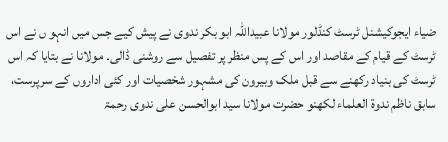ضیاء ایجوکیشنل ٹرسٹ کنڈلور مولانا عبیداللہ ابو بکر ندوی نے پیش کیے جس میں انہو ں نے اس ٹرسٹ کے قیام کے مقاصد اور اس کے پس منظر پر تفصیل سے روشنی ڈالی۔ مولانا نے بتایا کہ اس ٹرسٹ کی بنیاد رکھنے سے قبل ملک وبیرون کی مشہور شخصیات اور کئی اداروں کے سرپرست، سابق ناظم ندوۃ العلماء لکھنو حضرت مولانا سید ابوالحسن علی ندوی رحمۃ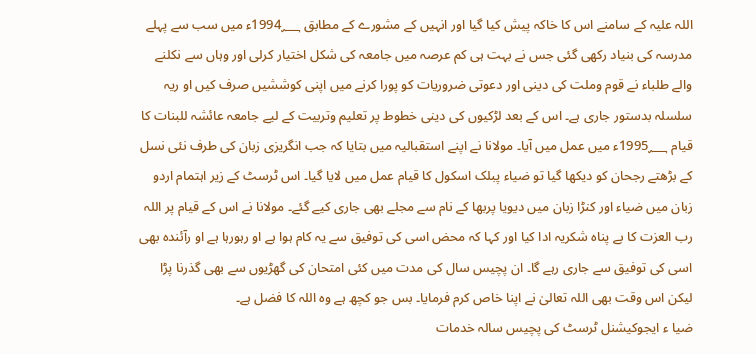اللہ علیہ کے سامنے اس کا خاکہ پیش کیا گیا اور انہیں کے مشورے کے مطابق 1994؁ء میں سب سے پہلے مدرسہ کی بنیاد رکھی گئی جس نے بہت ہی کم عرصہ میں جامعہ کی شکل اختیار کرلی اور وہاں سے نکلنے والے طلباء نے قوم وملت کی دینی اور دعوتی ضروریات کو پورا کرنے میں اپنی کوششیں صرف کیں او ریہ سلسلہ بدستور جاری ہے۔ اس کے بعد لڑکیوں کی دینی خطوط پر تعلیم وتربیت کے لیے جامعہ عائشہ للبنات کا قیام 1995؁ء میں عمل میں آیا۔ مولانا نے اپنے استقبالیہ میں بتایا کہ جب انگریزی زبان کی طرف نئی نسل کے بڑھتے رجحان کو دیکھا گیا تو ضیاء پبلک اسکول کا قیام عمل میں لایا گیا۔ اس ٹرسٹ کے زیر اہتمام اردو زبان میں ضیاء اور کنڑا زبان میں دیویا پربھا کے نام سے مجلے بھی جاری کیے گئے۔ مولانا نے اس کے قیام پر اللہ رب العزت کا بے پناہ شکریہ ادا کیا اور کہا کہ محض اسی کی توفیق سے یہ کام ہوا ہے او رہورہا ہے او رآئندہ بھی اسی کی توفیق سے جاری رہے گا۔ ان پچیس سال کی مدت میں کئی امتحان کی گھڑیوں سے بھی گذرنا پڑا لیکن اس وقت بھی اللہ تعالیٰ نے اپنا خاص کرم فرمایا۔ بس جو کچھ ہے وہ اللہ کا فضل ہے۔
ضیا ء ایجوکیشنل ٹرسٹ کی پچیس سالہ خدمات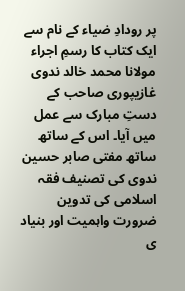پر رودادِ ضیاء کے نام سے ایک کتاب کا رسمِ اجراء مولانا محمد خالد ندوی غازیپوری صاحب کے دستِ مبارک سے عمل میں آیا۔ اس کے ساتھ ساتھ مفتی صابر حسین ندوی کی تصنیف فقہ اسلامی کی تدوین ضرورت واہمیت اور بنیاد ی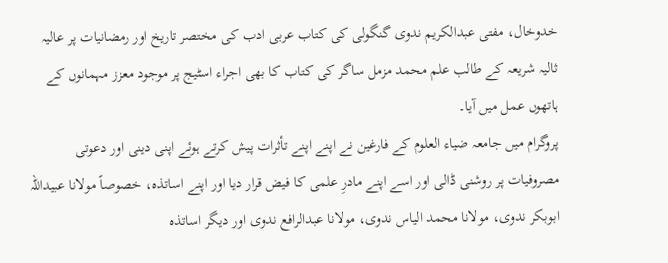خدوخال، مفتی عبدالکریم ندوی گنگولی کی کتاب عربی ادب کی مختصر تاریخ اور رمضانیات پر عالیہ ثالیہ شریعہ کے طالب علم محمد مزمل ساگر کی کتاب کا بھی اجراء اسٹیج پر موجود معزز مہمانوں کے ہاتھوں عمل میں آیا۔
پروگرام میں جامعہ ضیاء العلوم کے فارغین نے اپنے اپنے تأثرات پیش کرتے ہوئے اپنی دینی اور دعوتی مصروفیات پر روشنی ڈالی اور اسے اپنے مادرِ علمی کا فیض قرار دیا اور اپنے اساتذہ، خصوصاً مولانا عبیداللہ ابوبکر ندوی، مولانا محمد الیاس ندوی، مولانا عبدالرافع ندوی اور دیگر اساتذہ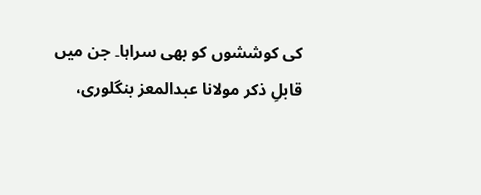کی کوششوں کو بھی سراہا۔ جن میں قابلِ ذکر مولانا عبدالمعز بنگلوری،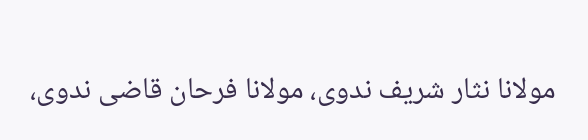مولانا نثار شریف ندوی، مولانا فرحان قاضی ندوی،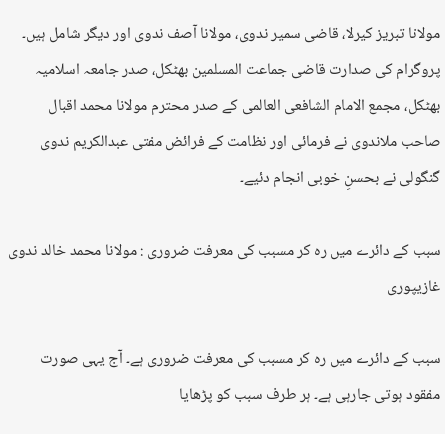مولانا تبریز کیرلا، قاضی سمیر ندوی، مولانا آصف ندوی اور دیگر شامل ہیں۔
پروگرام کی صدارت قاضی جماعت المسلمین بھٹکل، صدر جامعہ اسلامیہ بھٹکل، مجمع الامام الشافعی العالمی کے صدر محترم مولانا محمد اقبال صاحب ملاندوی نے فرمائی اور نظامت کے فرائض مفتی عبدالکریم ندوی گنگولی نے بحسنِ خوبی انجام دئیے۔

سبب کے دائرے میں رہ کر مسبب کی معرفت ضروری : مولانا محمد خالد ندوی غازیپوری

سبب کے دائرے میں رہ کر مسبب کی معرفت ضروری ہے۔ آج یہی صورت مفقود ہوتی جارہی ہے۔ ہر طرف سبب کو پڑھایا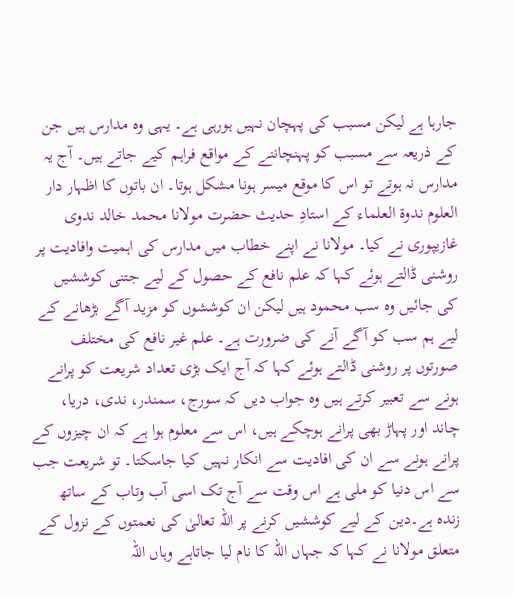جارہا ہے لیکن مسبب کی پہچان نہیں ہورہی ہے۔ یہی وہ مدارس ہیں جن کے ذریعہ سے مسبب کو پہنچاننے کے مواقع فراہم کیے جاتے ہیں۔ آج یہ مدارس نہ ہوتے تو اس کا موقع میسر ہونا مشکل ہوتا۔ ان باتوں کا اظہار دار العلوم ندوۃ العلماء کے استادِ حدیث حضرت مولانا محمد خالد ندوی غازیپوری نے کیا۔ مولانا نے اپنے خطاب میں مدارس کی اہمیت وافادیت پر روشنی ڈالتے ہوئے کہا کہ علم نافع کے حصول کے لیے جتنی کوششیں کی جائیں وہ سب محمود ہیں لیکن ان کوششوں کو مزید آگے بڑھانے کے لیے ہم سب کو آگے آنے کی ضرورت ہے۔ علم غیر نافع کی مختلف صورتوں پر روشنی ڈالتے ہوئے کہا کہ آج ایک بڑی تعداد شریعت کو پرانے ہونے سے تعبیر کرتے ہیں وہ جواب دیں کہ سورج، سمندر، ندی، دریا، چاند اور پہاڑ بھی پرانے ہوچکے ہیں، اس سے معلوم ہوا ہے کہ ان چیزوں کے پرانے ہونے سے ان کی افادیت سے انکار نہیں کیا جاسکتا۔ تو شریعت جب سے اس دنیا کو ملی ہے اس وقت سے آج تک اسی آب وتاب کے ساتھ زندہ ہے۔دین کے لیے کوششیں کرنے پر اللہ تعالیٰ کی نعمتوں کے نزول کے متعلق مولانا نے کہا کہ جہاں اللہ کا نام لیا جاتاہے وہاں اللہ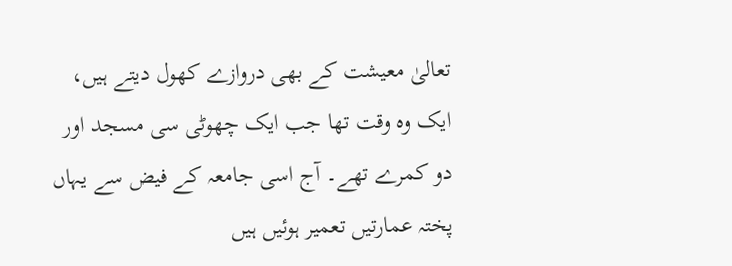تعالیٰ معیشت کے بھی دروازے کھول دیتے ہیں، ایک وہ وقت تھا جب ایک چھوٹی سی مسجد اور دو کمرے تھے۔ آج اسی جامعہ کے فیض سے یہاں پختہ عمارتیں تعمیر ہوئیں ہیں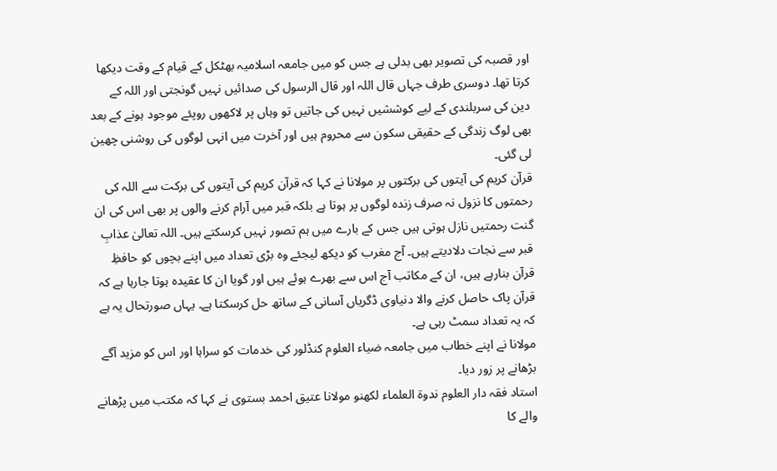اور قصبہ کی تصویر بھی بدلی ہے جس کو میں جامعہ اسلامیہ بھٹکل کے قیام کے وقت دیکھا کرتا تھا۔ دوسری طرف جہاں قال اللہ اور قال الرسول کی صدائیں نہیں گونجتی اور اللہ کے دین کی سربلندی کے لیے کوششیں نہیں کی جاتیں تو وہاں پر لاکھوں روپئے موجود ہونے کے بعد بھی لوگ زندگی کے حقیقی سکون سے محروم ہیں اور آخرت میں انہی لوگوں کی روشنی چھین لی گئی۔
قرآن کریم کی آیتوں کی برکتوں پر مولانا نے کہا کہ قرآن کریم کی آیتوں کی برکت سے اللہ کی رحمتوں کا نزول نہ صرف زندہ لوگوں پر ہوتا ہے بلکہ قبر میں آرام کرنے والوں پر بھی اس کی ان گنت رحمتیں نازل ہوتی ہیں جس کے بارے میں ہم تصور نہیں کرسکتے ہیں۔ اللہ تعالیٰ عذابِ قبر سے نجات دلادیتے ہیں۔ آج مغرب کو دیکھ لیجئے وہ بڑی تعداد میں اپنے بچوں کو حافظِ قرآن بنارہے ہیں، ان کے مکاتب آج اس سے بھرے ہوئے ہیں اور گویا ان کا عقیدہ ہوتا جارہا ہے کہ قرآن پاک حاصل کرنے والا دنیاوی ڈگریاں آسانی کے ساتھ حل کرسکتا ہے۔ یہاں صورتحال یہ ہے کہ یہ تعداد سمٹ رہی ہے۔
مولانا نے اپنے خطاب میں جامعہ ضیاء العلوم کنڈلور کی خدمات کو سراہا اور اس کو مزید آگے بڑھانے پر زور دیا۔
استاد فقہ دار العلوم ندوۃ العلماء لکھنو مولانا عتیق احمد بستوی نے کہا کہ مکتب میں پڑھانے والے کا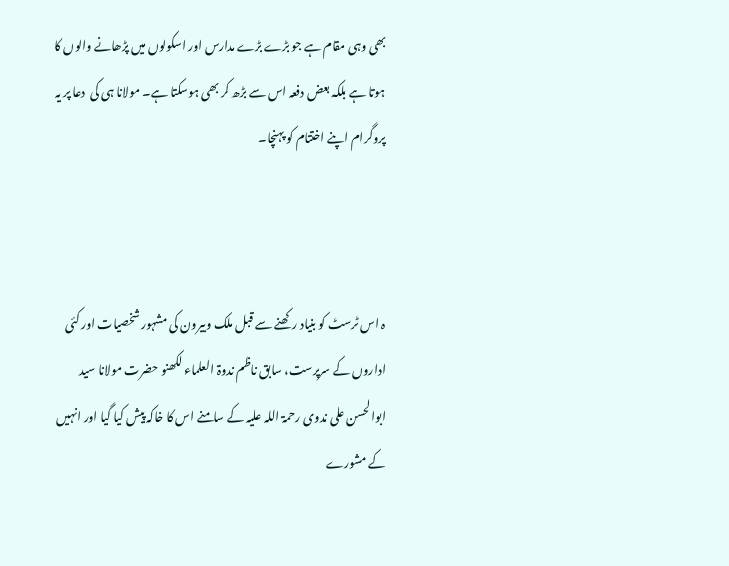بھی وہی مقام ہے جو بڑے بڑے مدارس اور اسکولوں میں پڑھانے والوں کا ہوتا ہے بلکہ بعض دفعہ اس سے بڑھ کر بھی ہوسکتا ہے۔ مولانا ہی کی  دعا پر یہ پروگرام اپنے اختتام کو پہنچا۔



ہ اس ٹرسٹ کو بنیاد رکھنے سے قبل ملک وبیرون کی مشہور شخصیات اور کئی اداروں کے سرپرست، سابق ناظم ندوۃ العلماء لکھنو حضرت مولانا سید ابوالحسن علی ندوی رحمۃ اللہ علیہ کے سامنے اس کا خاکہ پیش کیا گیا اور انہیں کے مشورے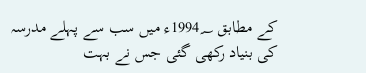کے مطابق 1994؁ء میں سب سے پہلے مدرسہ کی بنیاد رکھی گئی جس نے بہت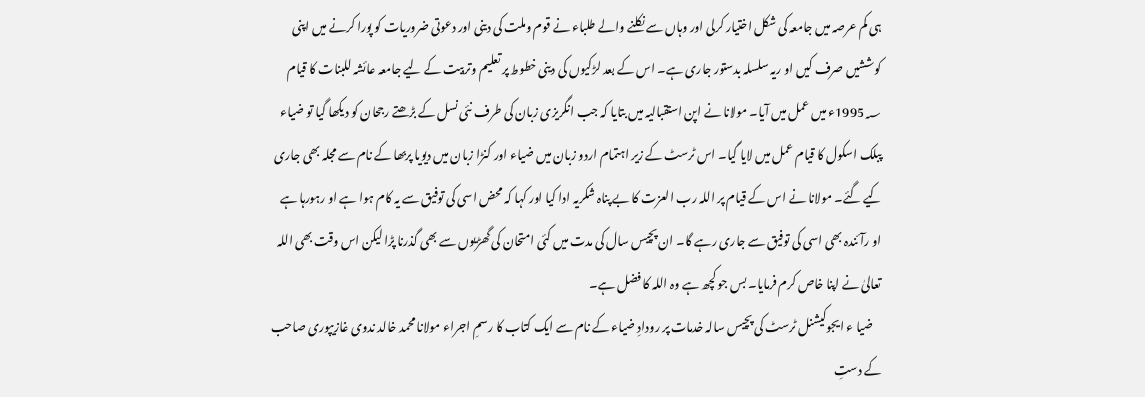ہی کم عرصہ میں جامعہ کی شکل اختیار کرلی اور وہاں سے نکلنے والے طلباء نے قوم وملت کی دینی اور دعوتی ضروریات کو پورا کرنے میں اپنی کوششیں صرف کیں او ریہ سلسلہ بدستور جاری ہے۔ اس کے بعد لڑکیوں کی دینی خطوط پر تعلیم وتربیت کے لیے جامعہ عائشہ للبنات کا قیام 1995؁ء میں عمل میں آیا۔ مولانا نے اپن استقبالیہ میں بتایا کہ جب انگریزی زبان کی طرف نئی نسل کے بڑھتے رجحان کو دیکھا گیا تو ضیاء پبلک اسکول کا قیام عمل میں لایا گیا۔ اس ٹرسٹ کے زیر اہتمام اردو زبان میں ضیاء اور کنڑا زبان میں دیویا پربھا کے نام سے مجلہ بھی جاری کیے گئے۔ مولانا نے اس کے قیام پر اللہ رب العزت کا بے پناہ شکریہ ادا کیا اور کہا کہ محض اسی کی توفیق سے یہ کام ہوا ہے او رہورہا ہے او رآئندہ بھی اسی کی توفیق سے جاری رہے گا۔ ان پچیس سال کی مدت میں کئی امتحان کی گھڑیوں سے بھی گذرنا پڑا لیکن اس وقت بھی اللہ تعالیٰ نے اپنا خاص کرم فرمایا۔ بس جو کچھ ہے وہ اللہ کا فضل ہے۔
    ضیا ء ایجوکیشنل ٹرسٹ کی پچیس سالہ خدمات پر رودادِ ضیاء کے نام سے ایک کتاب کا رسمِ اجراء مولانا محمد خالد ندوی غازیپوری صاحب کے دستِ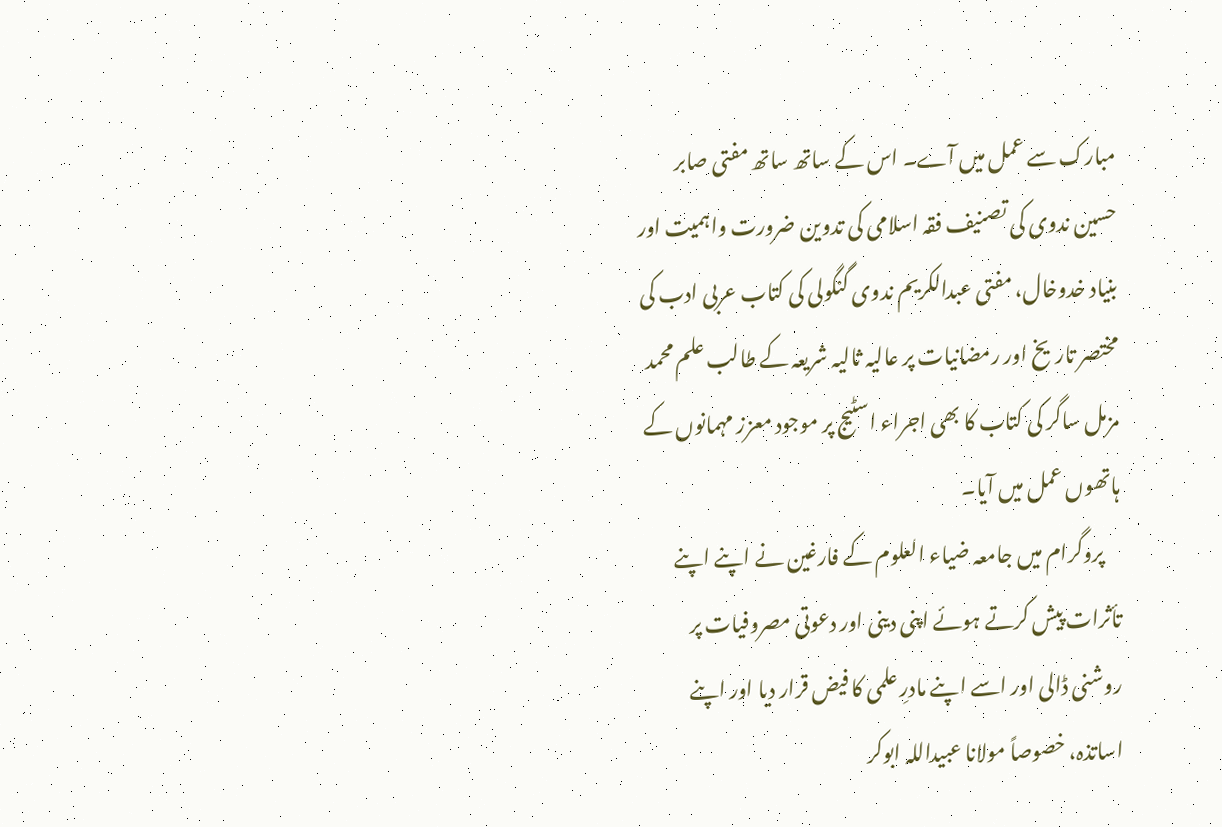مبارک سے عمل میں آے۔ اس کے ساتھ ساتھ مفتی صابر حسین ندوی کی تصنیف فقہ اسلامی کی تدوین ضرورت واہمیت اور بنیاد خدوخال، مفتی عبدالکریم ندوی گنگولی کی کتاب عربی ادب کی مختصر تاریخ اور رمضانیات پر عالیہ ثالیہ شریعہ کے طالب علم محمد مزمل ساگر کی کتاب کا بھی اجراء اسٹیج پر موجود معزز مہمانوں کے ہاتھوں عمل میں آیا۔
    پروگرام میں جامعہ ضیاء العلوم کے فارغین نے اپنے اپنے تأثرات پیش کرتے ہوئے اپنی دینی اور دعوتی مصروفیات پر روشنی ڈالی اور اسے اپنے مادرِ علمی کا فیض قرار دیا اور اپنے اساتذہ، خصوصاً مولانا عبیداللہ ابوکر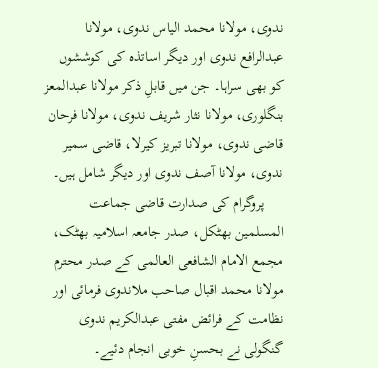ندوی، مولانا محمد الیاس ندوی، مولانا عبدالرافع ندوی اور دیگر اساتذہ کی کوششوں کو بھی سراہا۔ جن میں قابلِ ذکر مولانا عبدالمعز بنگلوری، مولانا نثار شریف ندوی، مولانا فرحان قاضی ندوی، مولانا تبریز کیرلا، قاضی سمیر ندوی، مولانا آصف ندوی اور دیگر شامل ہیں۔
     پروگرام کی صدارت قاضی جماعت المسلمین بھٹکل، صدر جامعہ اسلامیہ بھٹک، مجمع الامام الشافعی العالمی کے صدر محترم مولانا محمد اقبال صاحب ملاندوی فرمائی اور نظامت کے فرائض مفتی عبدالکریم ندوی گنگولی نے بحسنِ خوبی انجام دئیے۔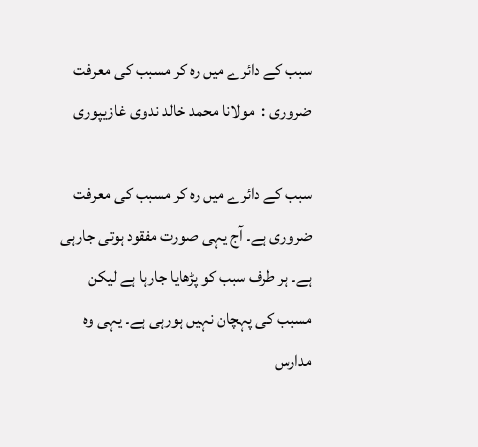سبب کے دائرے میں رہ کر مسبب کی معرفت ضروری :  مولانا محمد خالد ندوی غازیپوری

سبب کے دائرے میں رہ کر مسبب کی معرفت ضروری ہے۔ آج یہی صورت مفقود ہوتی جارہی ہے۔ ہر طرف سبب کو پڑھایا جارہا ہے لیکن مسبب کی پہچان نہیں ہورہی ہے۔ یہی وہ مدارس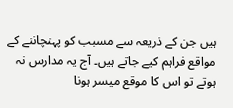ہیں جن کے ذریعہ سے مسبب کو پہنچاننے کے مواقع فراہم کیے جاتے ہیں۔ آج یہ مدارس نہ ہوتے تو اس کا موقع میسر ہونا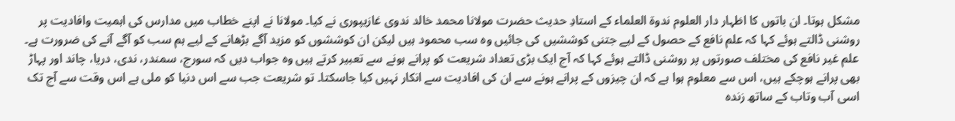مشکل ہوتا۔ ان باتوں کا اظہار دار العلوم ندوۃ العلماء کے استادِ حدیث حضرت مولانا محمد خالد ندوی غازیپوری نے کیا۔ مولانا نے اپنے خطاب میں مدارس کی اہمیت وافادیت پر روشنی ڈالتے ہوئے کہا کہ علم نافع کے حصول کے لیے جتنی کوششیں کی جائیں وہ سب محمود ہیں لیکن ان کوششوں کو مزید آگے بڑھانے کے لیے ہم سب کو آگے آنے کی ضرورت ہے۔ علم غیر نافع کی مختلف صورتوں پر روشنی ڈالتے ہوئے کہا کہ آج ایک بڑی تعداد شریعت کو پرانے ہونے سے تعبیر کرتے ہیں وہ جواب دیں کہ سورج، سمندر، ندی، دریا، چاند اور پہاڑ بھی پرانے ہوچکے ہیں، اس سے معلوم ہوا ہے کہ ان چیزوں کے پرانے ہونے سے ان کی افادیت سے انکار نہیں کیا جاسکتا۔ تو شریعت جب سے اس دنیا کو ملی ہے اس وقت سے آج تک اسی آب وتاب کے ساتھ زندہ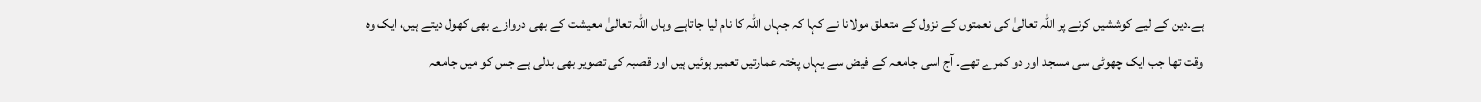ہے۔دین کے لیے کوششیں کرنے پر اللہ تعالیٰ کی نعمتوں کے نزول کے متعلق مولانا نے کہا کہ جہاں اللہ کا نام لیا جاتاہے وہاں اللہ تعالیٰ معیشت کے بھی دروازے بھی کھول دیتے ہیں، ایک وہ وقت تھا جب ایک چھوٹی سی مسجد اور دو کمرے تھے۔ آج اسی جامعہ کے فیض سے یہاں پختہ عمارتیں تعمیر ہوئیں ہیں اور قصبہ کی تصویر بھی بدلی ہے جس کو میں جامعہ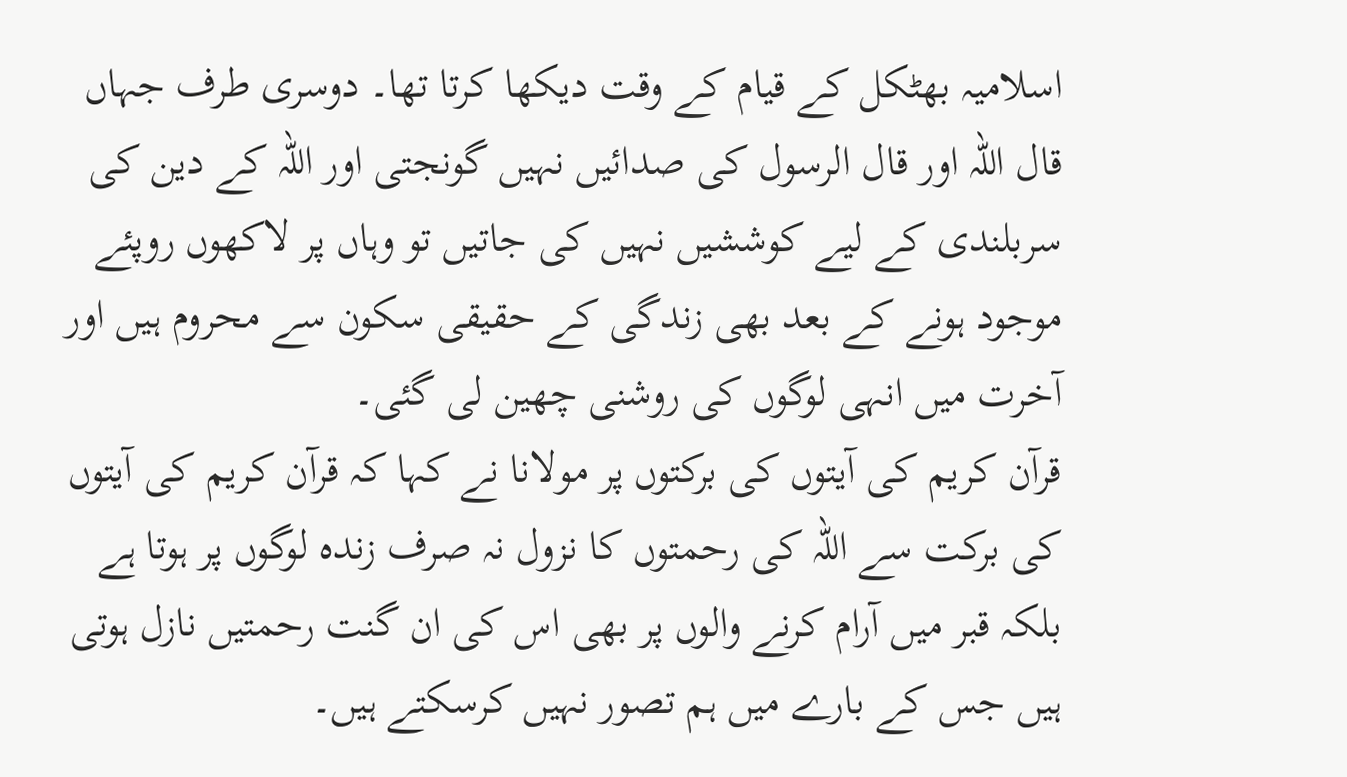اسلامیہ بھٹکل کے قیام کے وقت دیکھا کرتا تھا۔ دوسری طرف جہاں قال اللہ اور قال الرسول کی صدائیں نہیں گونجتی اور اللہ کے دین کی سربلندی کے لیے کوششیں نہیں کی جاتیں تو وہاں پر لاکھوں روپئے موجود ہونے کے بعد بھی زندگی کے حقیقی سکون سے محروم ہیں اور آخرت میں انہی لوگوں کی روشنی چھین لی گئی۔
قرآن کریم کی آیتوں کی برکتوں پر مولانا نے کہا کہ قرآن کریم کی آیتوں کی برکت سے اللہ کی رحمتوں کا نزول نہ صرف زندہ لوگوں پر ہوتا ہے بلکہ قبر میں آرام کرنے والوں پر بھی اس کی ان گنت رحمتیں نازل ہوتی ہیں جس کے بارے میں ہم تصور نہیں کرسکتے ہیں۔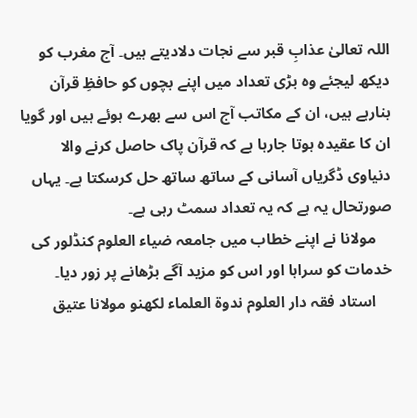اللہ تعالیٰ عذابِ قبر سے نجات دلادیتے ہیں۔ آج مغرب کو دیکھ لیجئے وہ بڑی تعداد میں اپنے بچوں کو حافظِ قرآن بنارہے ہیں، ان کے مکاتب آج اس سے بھرے ہوئے ہیں اور گویا ان کا عقیدہ ہوتا جارہا ہے کہ قرآن پاک حاصل کرنے والا دنیاوی ڈگریاں آسانی کے ساتھ ساتھ حل کرسکتا ہے۔ یہاں صورتحال یہ ہے کہ یہ تعداد سمٹ رہی ہے۔
    مولانا نے اپنے خطاب میں جامعہ ضیاء العلوم کنڈلور کی خدمات کو سراہا اور اس کو مزید آگے بڑھانے پر زور دیا۔
    استاد فقہ دار العلوم ندوۃ العلماء لکھنو مولانا عتیق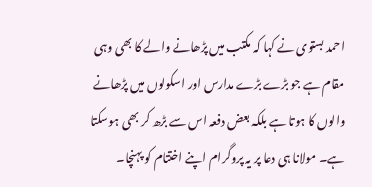احمد بستوی نے کہا کہ مکتب میں پڑھانے والے کا بھی وہی مقام ہے جو بڑے بڑے مدارس اور اسکولوں میں پڑھانے والوں کا ہوتا ہے بلکہ بعض دفعہ اس سے بڑھ کر بھی ہوسکتا ہے۔ مولانا ہی دعا پر یہ پروگرام اپنے اختتام کو پہنچا۔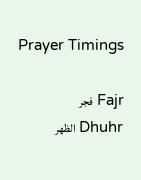Prayer Timings

Fajr فجر
Dhuhr الظهر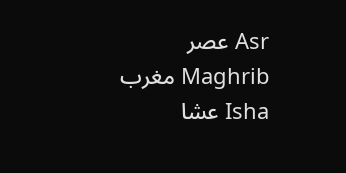Asr عصر
Maghrib مغرب
Isha عشا